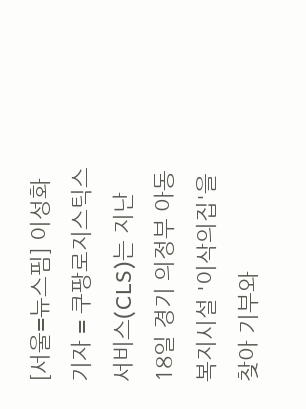[서울=뉴스핌] 이성화 기자 = 쿠팡로지스틱스서비스(CLS)는 지난 18일 경기 의정부 아동복지시설 '이삭의집'을 찾아 기부와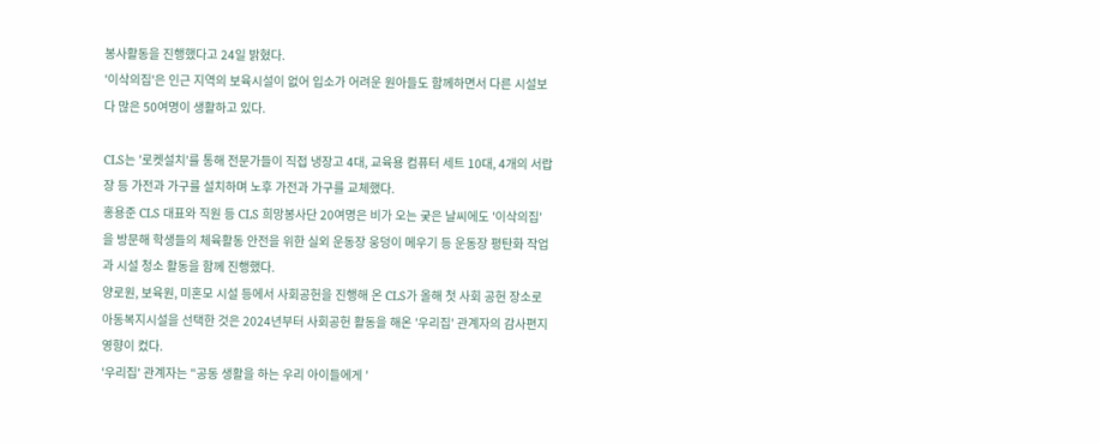봉사활동을 진행했다고 24일 밝혔다.
'이삭의집'은 인근 지역의 보육시설이 없어 입소가 어려운 원아들도 함께하면서 다른 시설보다 많은 50여명이 생활하고 있다.

CLS는 '로켓설치'를 통해 전문가들이 직접 냉장고 4대, 교육용 컴퓨터 세트 10대, 4개의 서랍장 등 가전과 가구를 설치하며 노후 가전과 가구를 교체했다.
홍용준 CLS 대표와 직원 등 CLS 희망봉사단 20여명은 비가 오는 궂은 날씨에도 '이삭의집'을 방문해 학생들의 체육활동 안전을 위한 실외 운동장 웅덩이 메우기 등 운동장 평탄화 작업과 시설 청소 활동을 함께 진행했다.
양로원, 보육원, 미혼모 시설 등에서 사회공헌을 진행해 온 CLS가 올해 첫 사회 공헌 장소로 아동복지시설을 선택한 것은 2024년부터 사회공헌 활동을 해온 '우리집' 관계자의 감사편지 영향이 컸다.
'우리집' 관계자는 "공동 생활을 하는 우리 아이들에게 '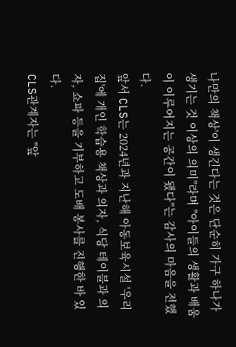나만의 책상'이 생긴다는 것은 단순히 가구 하나가 생기는 것 이상의 의미"라며 "아이들의 생활과 배움이 이루어지는 공간이 됐다"는 감사의 마음을 전했다.
앞서 CLS는 2024년과 지난해 아동보육시설 '우리집'에 개인 학습용 책상과 의자, 식당 테이블과 의자, 쇼파 등을 기부하고 도배 봉사를 진행한 바 있다.
CLS관계자는 "앞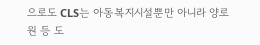으로도 CLS는 아동복지시설뿐만 아니라 양로원 등 도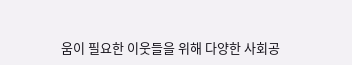움이 필요한 이웃들을 위해 다양한 사회공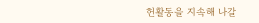헌활동을 지속해 나갈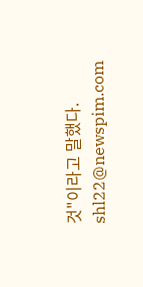것"이라고 말했다.
shl22@newspim.com